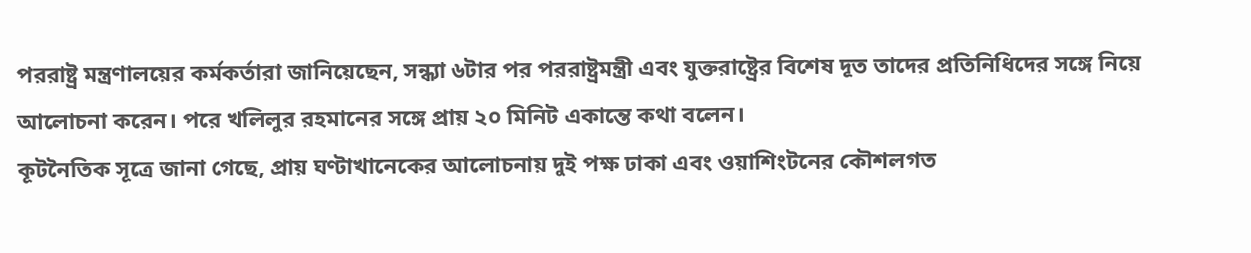পররাষ্ট্র মন্ত্রণালয়ের কর্মকর্তারা জানিয়েছেন, সন্ধ্যা ৬টার পর পররাষ্ট্রমন্ত্রী এবং যুক্তরাষ্ট্রের বিশেষ দূত তাদের প্রতিনিধিদের সঙ্গে নিয়ে আলোচনা করেন। পরে খলিলুর রহমানের সঙ্গে প্রায় ২০ মিনিট একান্তে কথা বলেন।
কূটনৈতিক সূত্রে জানা গেছে, প্রায় ঘণ্টাখানেকের আলোচনায় দুই পক্ষ ঢাকা এবং ওয়াশিংটনের কৌশলগত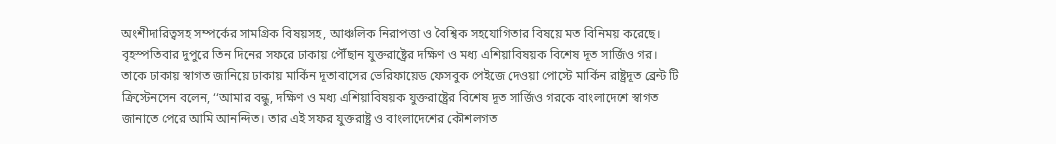অংশীদারিত্বসহ সম্পর্কের সামগ্রিক বিষয়সহ, আঞ্চলিক নিরাপত্তা ও বৈশ্বিক সহযোগিতার বিষয়ে মত বিনিময় করেছে।
বৃহস্পতিবার দুপুরে তিন দিনের সফরে ঢাকায় পৌঁছান যুক্তরাষ্ট্রের দক্ষিণ ও মধ্য এশিয়াবিষয়ক বিশেষ দূত সার্জিও গর।
তাকে ঢাকায় স্বাগত জানিয়ে ঢাকায় মার্কিন দূতাবাসের ভেরিফায়েড ফেসবুক পেইজে দেওয়া পোস্টে মার্কিন রাষ্ট্রদূত ব্রেন্ট টি ক্রিস্টেনসেন বলেন, ‘‘আমার বন্ধু, দক্ষিণ ও মধ্য এশিয়াবিষয়ক যুক্তরাষ্ট্রের বিশেষ দূত সার্জিও গরকে বাংলাদেশে স্বাগত জানাতে পেরে আমি আনন্দিত। তার এই সফর যুক্তরাষ্ট্র ও বাংলাদেশের কৌশলগত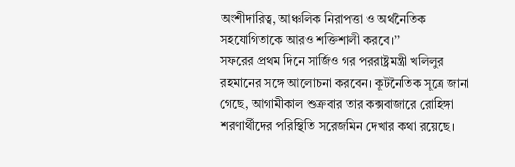অংশীদারিত্ব, আঞ্চলিক নিরাপত্তা ও অর্থনৈতিক সহযোগিতাকে আরও শক্তিশালী করবে।’’
সফরের প্রথম দিনে সার্জিও গর পররাষ্ট্রমন্ত্রী খলিলুর রহমানের সঙ্গে আলোচনা করবেন। কূটনৈতিক সূত্রে জানা গেছে, আগামীকাল শুক্রবার তার কক্সবাজারে রোহিঙ্গা শরণার্থীদের পরিস্থিতি সরেজমিন দেখার কথা রয়েছে।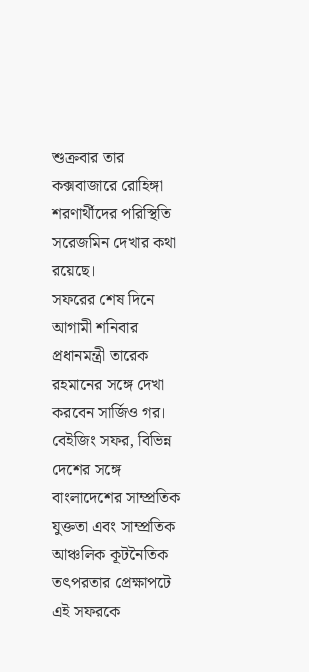শুক্রবার তার কক্সবাজারে রোহিঙ্গা শরণার্থীদের পরিস্থিতি সরেজমিন দেখার কথা রয়েছে।
সফরের শেষ দিনে আগামী শনিবার প্রধানমন্ত্রী তারেক রহমানের সঙ্গে দেখা করবেন সার্জিও গর।
বেইজিং সফর, বিভিন্ন দেশের সঙ্গে বাংলাদেশের সাম্প্রতিক যুক্ততা এবং সাম্প্রতিক আঞ্চলিক কূটনৈতিক তৎপরতার প্রেক্ষাপটে এই সফরকে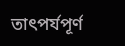তাৎপর্যপূর্ণ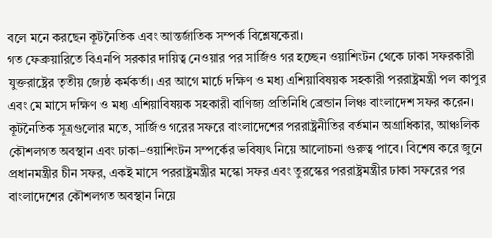বলে মনে করছেন কূটনৈতিক এবং আন্তর্জাতিক সম্পর্ক বিশ্লেষকেরা।
গত ফেব্রুয়ারিতে বিএনপি সরকার দায়িত্ব নেওয়ার পর সার্জিও গর হচ্ছেন ওয়াশিংটন থেকে ঢাকা সফরকারী যুক্তরাষ্ট্রের তৃতীয় জ্যেষ্ঠ কর্মকর্তা। এর আগে মার্চে দক্ষিণ ও মধ্য এশিয়াবিষয়ক সহকারী পররাষ্ট্রমন্ত্রী পল কাপুর এবং মে মাসে দক্ষিণ ও মধ্য এশিয়াবিষয়ক সহকারী বাণিজ্য প্রতিনিধি ব্রেন্ডান লিঞ্চ বাংলাদেশ সফর করেন।
কূটনৈতিক সূত্রগুলোর মতে, সার্জিও গরের সফরে বাংলাদেশের পররাষ্ট্রনীতির বর্তমান অগ্রাধিকার, আঞ্চলিক কৌশলগত অবস্থান এবং ঢাকা–ওয়াশিংটন সম্পর্কের ভবিষ্যৎ নিয়ে আলোচনা গুরুত্ব পাবে। বিশেষ করে জুনে প্রধানমন্ত্রীর চীন সফর, একই মাসে পররাষ্ট্রমন্ত্রীর মস্কো সফর এবং তুরস্কের পররাষ্ট্রমন্ত্রীর ঢাকা সফরের পর বাংলাদেশের কৌশলগত অবস্থান নিয়ে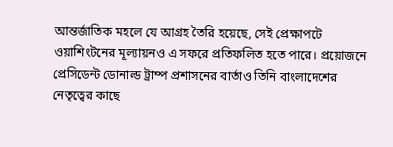আন্তর্জাতিক মহলে যে আগ্রহ তৈরি হয়েছে, সেই প্রেক্ষাপটে ওয়াশিংটনের মূল্যায়নও এ সফরে প্রতিফলিত হতে পারে। প্রয়োজনে প্রেসিডেন্ট ডোনাল্ড ট্রাম্প প্রশাসনের বার্তাও তিনি বাংলাদেশের নেতৃত্বের কাছে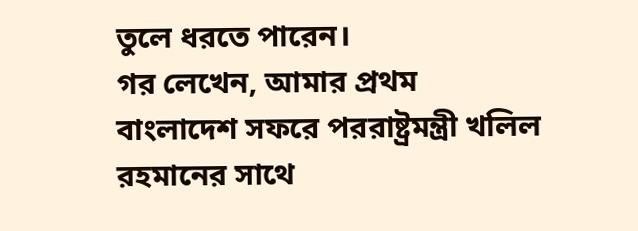তুলে ধরতে পারেন।
গর লেখেন, আমার প্রথম বাংলাদেশ সফরে পররাষ্ট্রমন্ত্রী খলিল রহমানের সাথে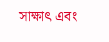সাক্ষাৎ এবং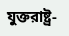যুক্তরাষ্ট্র-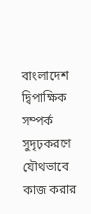বাংলাদেশ দ্বিপাক্ষিক সম্পর্ক সুদৃঢ়করণে যৌথভাবে কাজ করার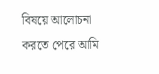বিষয়ে আলোচনা করতে পেরে আমি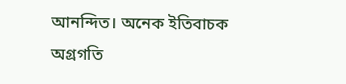আনন্দিত। অনেক ইতিবাচক অগ্রগতি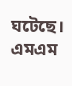ঘটেছে।
এমএম